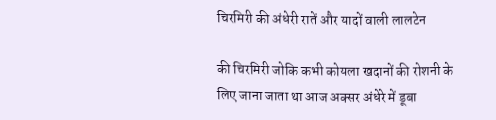चिरमिरी की अंधेरी रातें और यादों वाली लालटेन

की चिरमिरी जोकि कभी कोयला खदानों की रोशनी के लिए जाना जाता था आज अक्सर अंधेरे में डूबा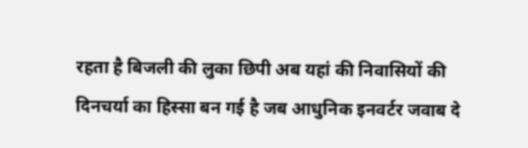रहता है बिजली की लुका छिपी अब यहां की निवासियों की दिनचर्या का हिस्सा बन गई है जब आधुनिक इनवर्टर जवाब दे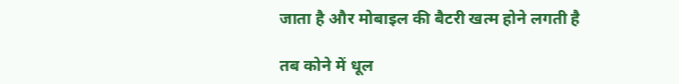जाता है और मोबाइल की बैटरी खत्म होने लगती है

तब कोने में धूल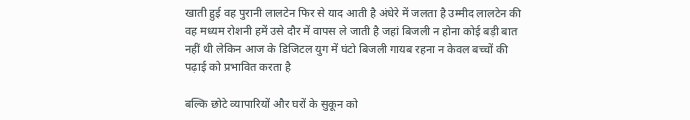खाती हुई वह पुरानी लालटेन फिर से याद आती है अंधेरे में जलता है उम्मीद लालटेन की वह मध्यम रोशनी हमें उसे दौर में वापस ले जाती है जहां बिजली न होना कोई बड़ी बात नहीं थी लेकिन आज के डिजिटल युग में घंटो बिजली गायब रहना न केवल बच्चों की पढ़ाई को प्रभावित करता है

बल्कि छोटे व्यापारियों और घरों के सुकून को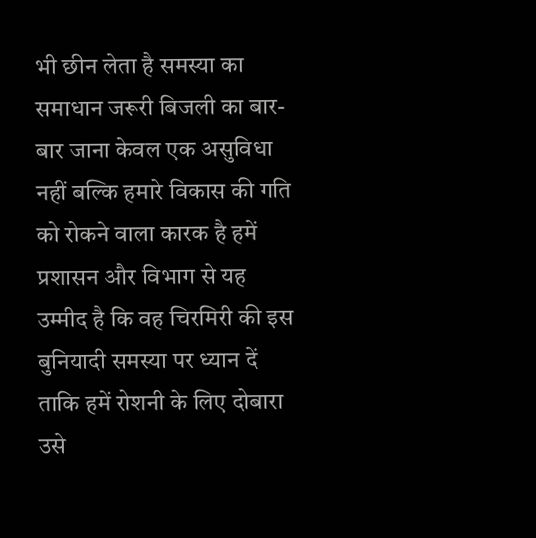भी छीन लेता है समस्या का समाधान जरूरी बिजली का बार-बार जाना केवल एक असुविधा नहीं बल्कि हमारे विकास की गति को रोकने वाला कारक है हमें प्रशासन और विभाग से यह उम्मीद है कि वह चिरमिरी की इस बुनियादी समस्या पर ध्यान दें ताकि हमें रोशनी के लिए दोबारा उसे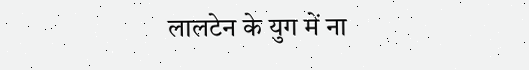लालटेन के युग में ना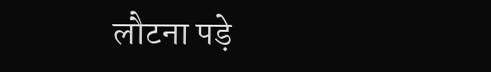लौटना पड़े